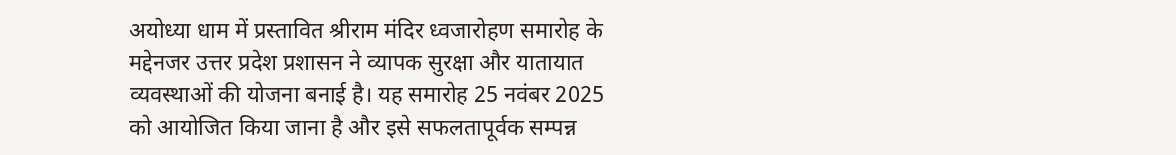अयोध्या धाम में प्रस्तावित श्रीराम मंदिर ध्वजारोहण समारोह के मद्देनजर उत्तर प्रदेश प्रशासन ने व्यापक सुरक्षा और यातायात व्यवस्थाओं की योजना बनाई है। यह समारोह 25 नवंबर 2025 को आयोजित किया जाना है और इसे सफलतापूर्वक सम्पन्न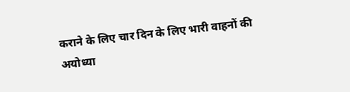कराने के लिए चार दिन के लिए भारी वाहनों की अयोध्या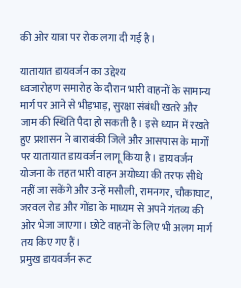की ओर यात्रा पर रोक लगा दी गई है।

यातायात डायवर्जन का उद्देश्य
ध्वजारोहण समारोह के दौरान भारी वाहनों के सामान्य मार्ग पर आने से भीड़भाड़, सुरक्षा संबंधी खतरे और जाम की स्थिति पैदा हो सकती है। इसे ध्यान में रखते हुए प्रशासन ने बाराबंकी जिले और आसपास के मार्गों पर यातायात डायवर्जन लागू किया है। डायवर्जन योजना के तहत भारी वाहन अयोध्या की तरफ सीधे नहीं जा सकेंगे और उन्हें मसौली, रामनगर, चौकाघाट, जरवल रोड और गोंडा के माध्यम से अपने गंतव्य की ओर भेजा जाएगा। छोटे वाहनों के लिए भी अलग मार्ग तय किए गए हैं।
प्रमुख डायवर्जन रूट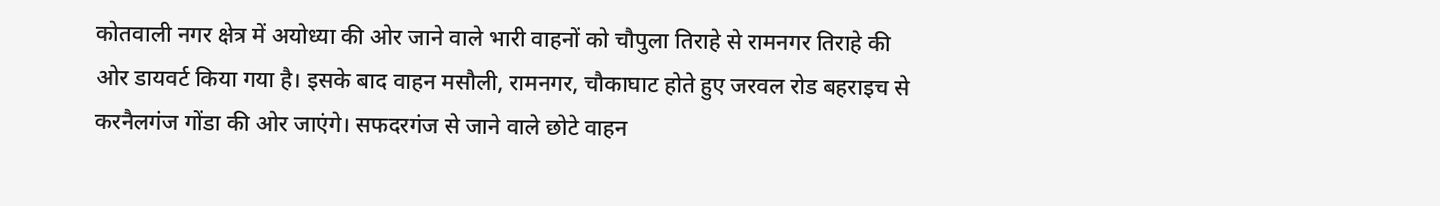कोतवाली नगर क्षेत्र में अयोध्या की ओर जाने वाले भारी वाहनों को चौपुला तिराहे से रामनगर तिराहे की ओर डायवर्ट किया गया है। इसके बाद वाहन मसौली, रामनगर, चौकाघाट होते हुए जरवल रोड बहराइच से करनैलगंज गोंडा की ओर जाएंगे। सफदरगंज से जाने वाले छोटे वाहन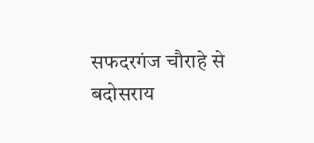सफदरगंज चौराहे से बदोसराय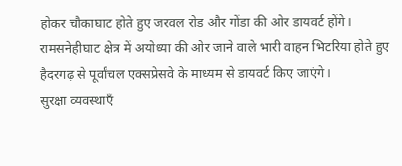होकर चौकाघाट होते हुए जरवल रोड और गोंडा की ओर डायवर्ट होंगे। रामसनेहीघाट क्षेत्र में अयोध्या की ओर जाने वाले भारी वाहन भिटरिया होते हुए हैदरगढ़ से पूर्वांचल एक्सप्रेसवे के माध्यम से डायवर्ट किए जाएंगे।
सुरक्षा व्यवस्थाएँ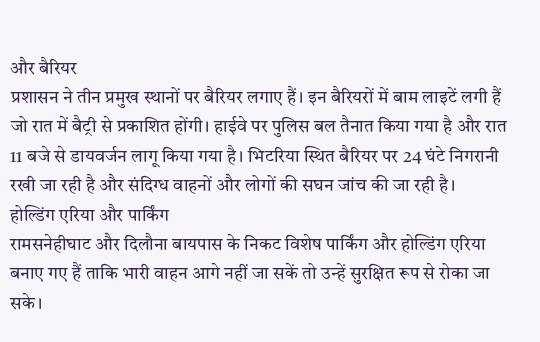और बैरियर
प्रशासन ने तीन प्रमुख स्थानों पर बैरियर लगाए हैं। इन बैरियरों में बाम लाइटें लगी हैं जो रात में बैट्री से प्रकाशित होंगी। हाईवे पर पुलिस बल तैनात किया गया है और रात 11 बजे से डायवर्जन लागू किया गया है। भिटरिया स्थित बैरियर पर 24 घंटे निगरानी रखी जा रही है और संदिग्ध वाहनों और लोगों की सघन जांच की जा रही है।
होल्डिंग एरिया और पार्किंग
रामसनेहीघाट और दिलौना बायपास के निकट विशेष पार्किंग और होल्डिंग एरिया बनाए गए हैं ताकि भारी वाहन आगे नहीं जा सकें तो उन्हें सुरक्षित रूप से रोका जा सके।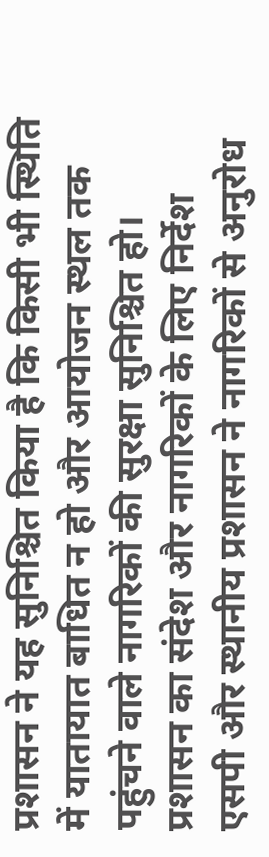प्रशासन ने यह सुनिश्चित किया है कि किसी भी स्थिति में यातायात बाधित न हो और आयोजन स्थल तक पहुंचने वाले नागरिकों की सुरक्षा सुनिश्चित हो।
प्रशासन का संदेश और नागरिकों के लिए निर्देश
एसपी और स्थानीय प्रशासन ने नागरिकों से अनुरोध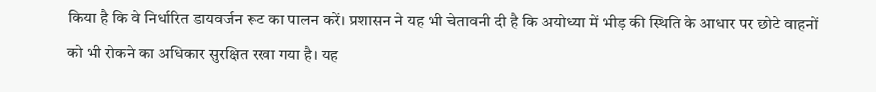किया है कि वे निर्धारित डायवर्जन रूट का पालन करें। प्रशासन ने यह भी चेतावनी दी है कि अयोध्या में भीड़ की स्थिति के आधार पर छोटे वाहनों को भी रोकने का अधिकार सुरक्षित रखा गया है। यह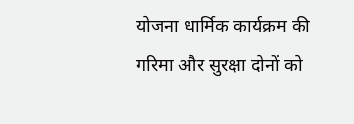योजना धार्मिक कार्यक्रम की गरिमा और सुरक्षा दोनों को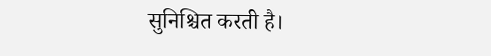सुनिश्चित करती है।